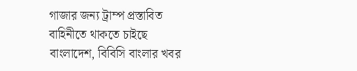গাজার জন্য ট্রাম্প প্রস্তাবিত বাহিনীতে থাকতে চাইছে বাংলাদেশ, বিবিসি বাংলার খবর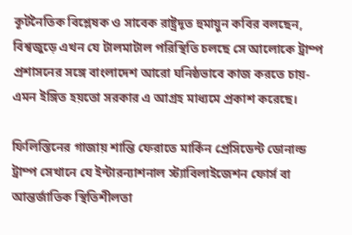কূটনৈতিক বিশ্লেষক ও সাবেক রাষ্ট্রদূত হুমায়ুন কবির বলছেন, বিশ্বজুড়ে এখন যে টালমাটাল পরিস্থিতি চলছে সে আলোকে ট্রাম্প প্রশাসনের সঙ্গে বাংলাদেশ আরো ঘনিষ্ঠভাবে কাজ করতে চায়- এমন ইঙ্গিত হয়তো সরকার এ আগ্রহ মাধ্যমে প্রকাশ করেছে।

ফিলিস্তিনের গাজায় শান্তি ফেরাতে মার্কিন প্রেসিডেন্ট ডোনাল্ড ট্রাম্প সেখানে যে ইন্টারন্যাশনাল স্ট্যাবিলাইজেশন ফোর্স বা আন্তর্জাতিক স্থিতিশীলতা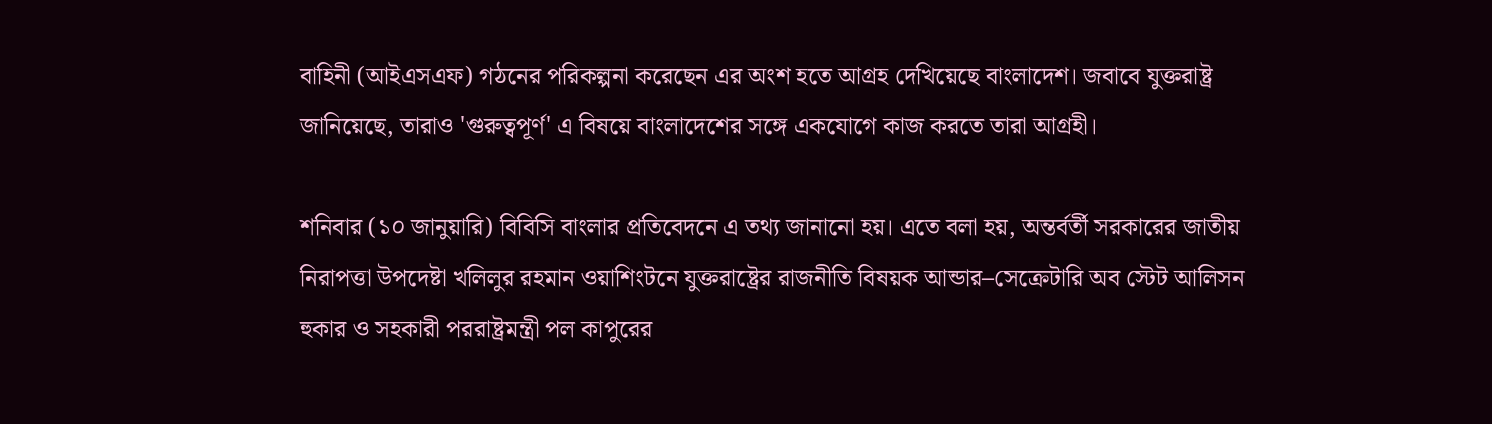বাহিনী (আইএসএফ) গঠনের পরিকল্পনা করেছেন এর অংশ হতে আগ্রহ দেখিয়েছে বাংলাদেশ। জবাবে যুক্তরাষ্ট্র জানিয়েছে, তারাও 'গুরুত্বপূর্ণ' এ বিষয়ে বাংলাদেশের সঙ্গে একযোগে কাজ করতে তারা আগ্রহী।

শনিবার (১০ জানুয়ারি) বিবিসি বাংলার প্রতিবেদনে এ তথ্য জানানো হয়। এতে বলা হয়, অন্তর্বর্তী সরকারের জাতীয় নিরাপত্তা উপদেষ্টা খলিলুর রহমান ওয়াশিংটনে যুক্তরাষ্ট্রের রাজনীতি বিষয়ক আন্ডার–সেক্রেটারি অব স্টেট আলিসন হুকার ও সহকারী পররাষ্ট্রমন্ত্রী পল কাপুরের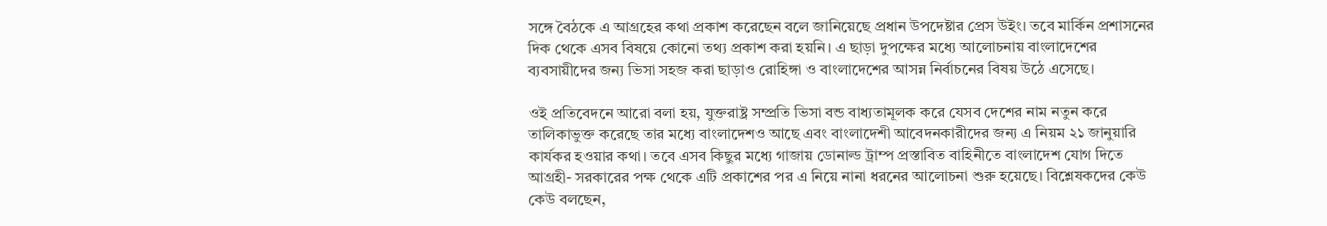সঙ্গে বৈঠকে এ আগ্রহের কথা প্রকাশ করেছেন বলে জানিয়েছে প্রধান উপদেষ্টার প্রেস উইং। তবে মার্কিন প্রশাসনের দিক থেকে এসব বিষয়ে কোনো তথ্য প্রকাশ করা হয়নি। এ ছাড়া দুপক্ষের মধ্যে আলোচনায় বাংলাদেশের ব্যবসায়ীদের জন্য ভিসা সহজ করা ছাড়াও রোহিঙ্গা ও বাংলাদেশের আসন্ন নির্বাচনের বিষয় উঠে এসেছে।

ওই প্রতিবেদনে আরো বলা হয়, যুক্তরাষ্ট্র সম্প্রতি ভিসা বন্ড বাধ্যতামূলক করে যেসব দেশের নাম নতুন করে তালিকাভুক্ত করেছে তার মধ্যে বাংলাদেশও আছে এবং বাংলাদেশী আবেদনকারীদের জন্য এ নিয়ম ২১ জানুয়ারি কার্যকর হওয়ার কথা। তবে এসব কিছুর মধ্যে গাজায় ডোনাল্ড ট্রাম্প প্রস্তাবিত বাহিনীতে বাংলাদেশ যোগ দিতে আগ্রহী- সরকারের পক্ষ থেকে এটি প্রকাশের পর এ নিয়ে নানা ধরনের আলোচনা শুরু হয়েছে। বিশ্লেষকদের কেউ কেউ বলছেন,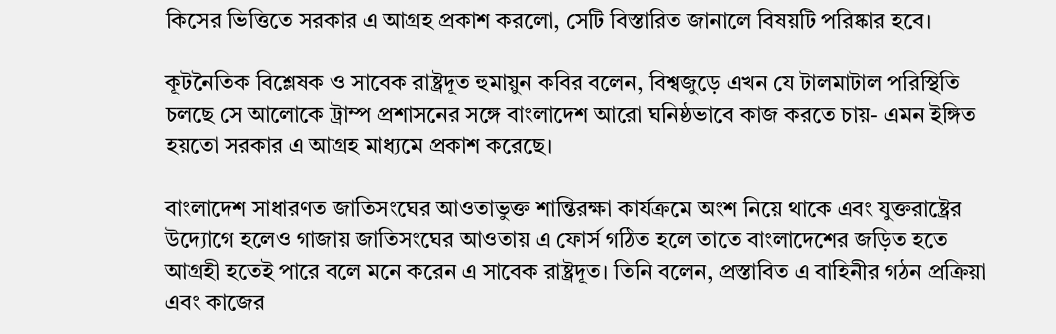কিসের ভিত্তিতে সরকার এ আগ্রহ প্রকাশ করলো, সেটি বিস্তারিত জানালে বিষয়টি পরিষ্কার হবে।

কূটনৈতিক বিশ্লেষক ও সাবেক রাষ্ট্রদূত হুমায়ুন কবির বলেন, বিশ্বজুড়ে এখন যে টালমাটাল পরিস্থিতি চলছে সে আলোকে ট্রাম্প প্রশাসনের সঙ্গে বাংলাদেশ আরো ঘনিষ্ঠভাবে কাজ করতে চায়- এমন ইঙ্গিত হয়তো সরকার এ আগ্রহ মাধ্যমে প্রকাশ করেছে।

বাংলাদেশ সাধারণত জাতিসংঘের আওতাভুক্ত শান্তিরক্ষা কার্যক্রমে অংশ নিয়ে থাকে এবং যুক্তরাষ্ট্রের উদ্যোগে হলেও গাজায় জাতিসংঘের আওতায় এ ফোর্স গঠিত হলে তাতে বাংলাদেশের জড়িত হতে আগ্রহী হতেই পারে বলে মনে করেন এ সাবেক রাষ্ট্রদূত। তিনি বলেন, প্রস্তাবিত এ বাহিনীর গঠন প্রক্রিয়া এবং কাজের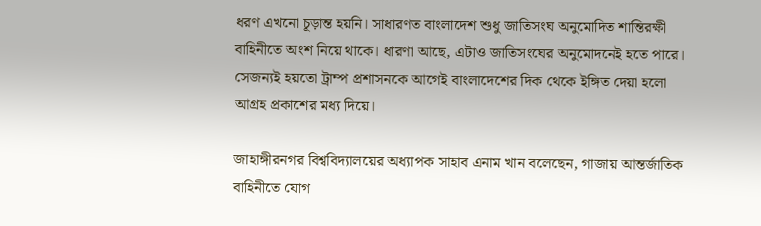ধরণ এখনো চূড়ান্ত হয়নি। সাধারণত বাংলাদেশ শুধু জাতিসংঘ অনুমোদিত শান্তিরক্ষী বাহিনীতে অংশ নিয়ে থাকে। ধারণা আছে, এটাও জাতিসংঘের অনুমোদনেই হতে পারে। সেজন্যই হয়তো ট্রাম্প প্রশাসনকে আগেই বাংলাদেশের দিক থেকে ইঙ্গিত দেয়া হলো আগ্রহ প্রকাশের মধ্য দিয়ে।

জাহাঙ্গীরনগর বিশ্ববিদ্যালয়ের অধ্যাপক সাহাব এনাম খান বলেছেন, গাজায় আন্তর্জাতিক বাহিনীতে যোগ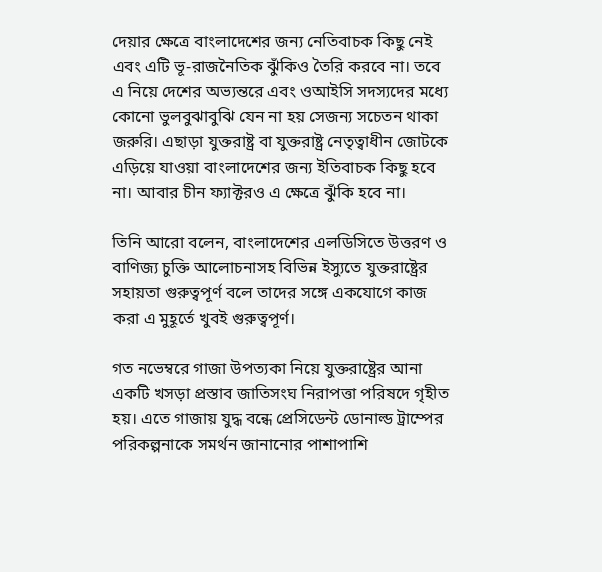দেয়ার ক্ষেত্রে বাংলাদেশের জন্য নেতিবাচক কিছু নেই এবং এটি ভূ-রাজনৈতিক ঝুঁকিও তৈরি করবে না। তবে এ নিয়ে দেশের অভ্যন্তরে এবং ওআইসি সদস্যদের মধ্যে কোনো ভুলবুঝাবুঝি যেন না হয় সেজন্য সচেতন থাকা জরুরি। এছাড়া যুক্তরাষ্ট্র বা যুক্তরাষ্ট্র নেতৃত্বাধীন জোটকে এড়িয়ে যাওয়া বাংলাদেশের জন্য ইতিবাচক কিছু হবে না। আবার চীন ফ্যাক্টরও এ ক্ষেত্রে ঝুঁকি হবে না।

তিনি আরো বলেন, বাংলাদেশের এলডিসিতে উত্তরণ ও বাণিজ্য চুক্তি আলোচনাসহ বিভিন্ন ইস্যুতে যুক্তরাষ্ট্রের সহায়তা গুরুত্বপূর্ণ বলে তাদের সঙ্গে একযোগে কাজ করা এ মুহূর্তে খুবই গুরুত্বপূর্ণ।

গত নভেম্বরে গাজা উপত্যকা নিয়ে যুক্তরাষ্ট্রের আনা একটি খসড়া প্রস্তাব জাতিসংঘ নিরাপত্তা পরিষদে গৃহীত হয়। এতে গাজায় যুদ্ধ বন্ধে প্রেসিডেন্ট ডোনাল্ড ট্রাম্পের পরিকল্পনাকে সমর্থন জানানোর পাশাপাশি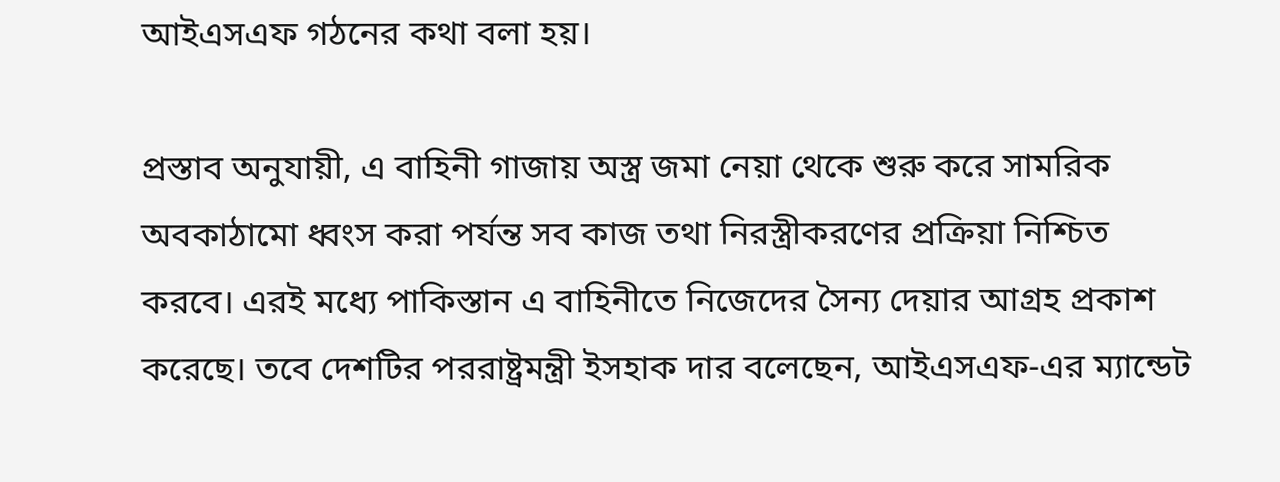আইএসএফ গঠনের কথা বলা হয়।

প্রস্তাব অনুযায়ী, এ বাহিনী গাজায় অস্ত্র জমা নেয়া থেকে শুরু করে সামরিক অবকাঠামো ধ্বংস করা পর্যন্ত সব কাজ তথা নিরস্ত্রীকরণের প্রক্রিয়া নিশ্চিত করবে। এরই মধ্যে পাকিস্তান এ বাহিনীতে নিজেদের সৈন্য দেয়ার আগ্রহ প্রকাশ করেছে। তবে দেশটির পররাষ্ট্রমন্ত্রী ইসহাক দার বলেছেন, আইএসএফ-এর ম্যান্ডেট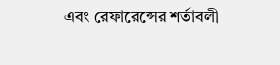এবং রেফারেন্সের শর্তাবলী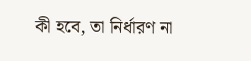কী হবে, তা নির্ধারণ না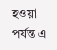হওয়া পর্যন্ত এ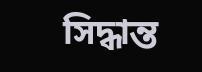সিদ্ধান্ত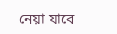নেয়া যাবে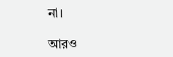না।

আরও